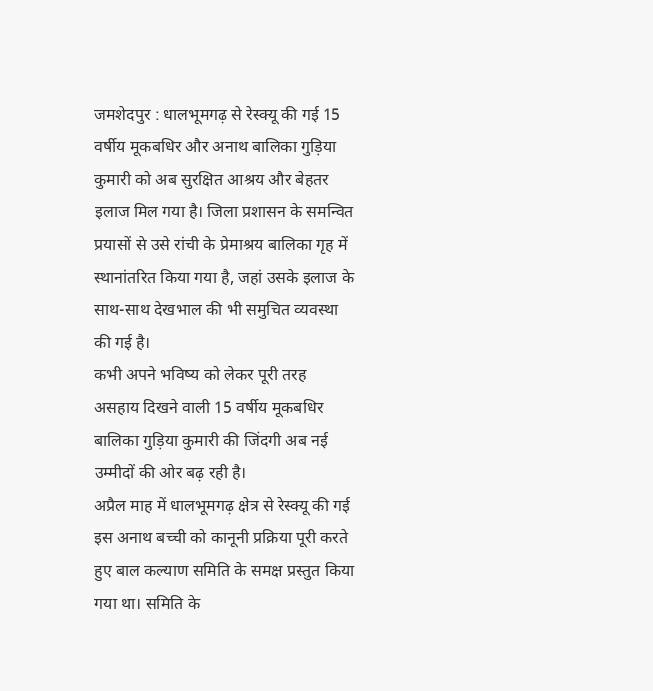जमशेदपुर : धालभूमगढ़ से रेस्क्यू की गई 15 वर्षीय मूकबधिर और अनाथ बालिका गुड़िया कुमारी को अब सुरक्षित आश्रय और बेहतर इलाज मिल गया है। जिला प्रशासन के समन्वित प्रयासों से उसे रांची के प्रेमाश्रय बालिका गृह में स्थानांतरित किया गया है, जहां उसके इलाज के साथ-साथ देखभाल की भी समुचित व्यवस्था की गई है।
कभी अपने भविष्य को लेकर पूरी तरह असहाय दिखने वाली 15 वर्षीय मूकबधिर बालिका गुड़िया कुमारी की जिंदगी अब नई उम्मीदों की ओर बढ़ रही है।
अप्रैल माह में धालभूमगढ़ क्षेत्र से रेस्क्यू की गई इस अनाथ बच्ची को कानूनी प्रक्रिया पूरी करते हुए बाल कल्याण समिति के समक्ष प्रस्तुत किया गया था। समिति के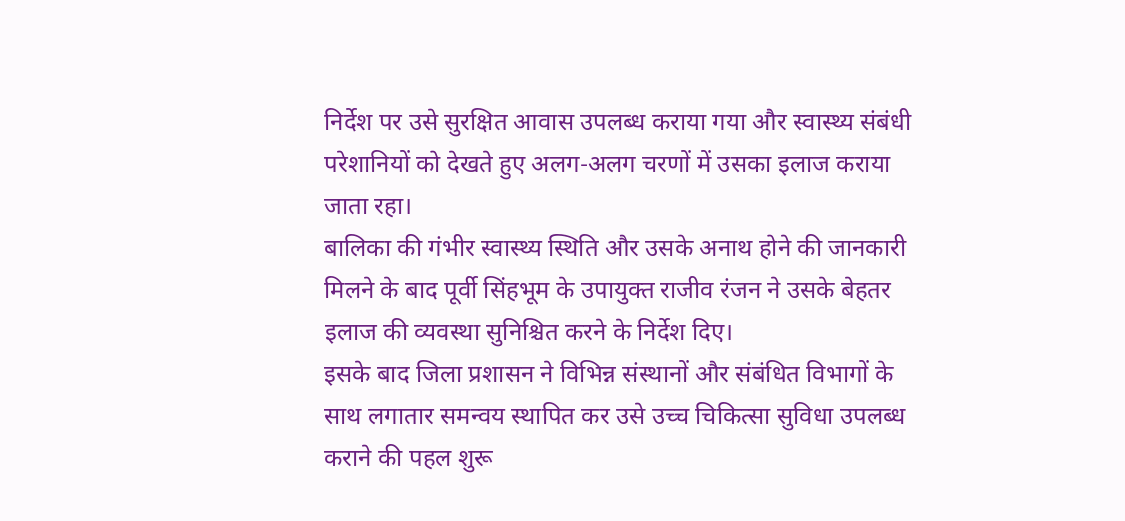निर्देश पर उसे सुरक्षित आवास उपलब्ध कराया गया और स्वास्थ्य संबंधी परेशानियों को देखते हुए अलग-अलग चरणों में उसका इलाज कराया जाता रहा।
बालिका की गंभीर स्वास्थ्य स्थिति और उसके अनाथ होने की जानकारी मिलने के बाद पूर्वी सिंहभूम के उपायुक्त राजीव रंजन ने उसके बेहतर इलाज की व्यवस्था सुनिश्चित करने के निर्देश दिए।
इसके बाद जिला प्रशासन ने विभिन्न संस्थानों और संबंधित विभागों के साथ लगातार समन्वय स्थापित कर उसे उच्च चिकित्सा सुविधा उपलब्ध कराने की पहल शुरू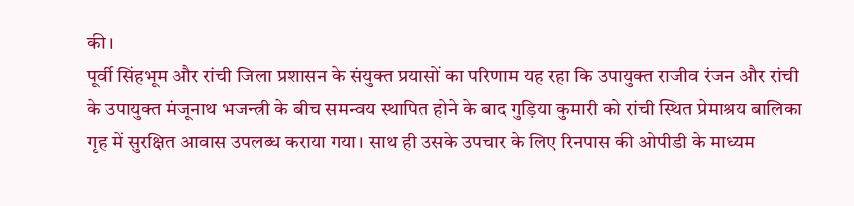की।
पूर्वी सिंहभूम और रांची जिला प्रशासन के संयुक्त प्रयासों का परिणाम यह रहा कि उपायुक्त राजीव रंजन और रांची के उपायुक्त मंजूनाथ भजन्त्री के बीच समन्वय स्थापित होने के बाद गुड़िया कुमारी को रांची स्थित प्रेमाश्रय बालिका गृह में सुरक्षित आवास उपलब्ध कराया गया। साथ ही उसके उपचार के लिए रिनपास की ओपीडी के माध्यम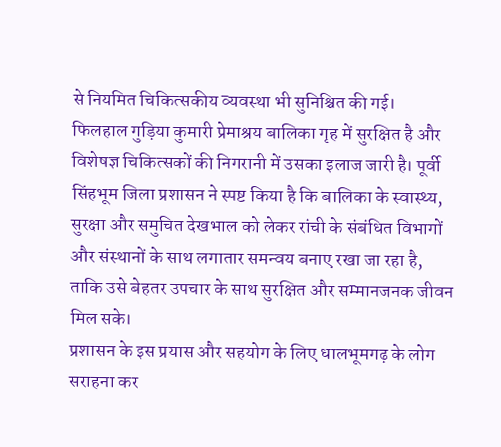से नियमित चिकित्सकीय व्यवस्था भी सुनिश्चित की गई।
फिलहाल गुड़िया कुमारी प्रेमाश्रय बालिका गृह में सुरक्षित है और विशेषज्ञ चिकित्सकों की निगरानी में उसका इलाज जारी है। पूर्वी सिंहभूम जिला प्रशासन ने स्पष्ट किया है कि बालिका के स्वास्थ्य, सुरक्षा और समुचित देखभाल को लेकर रांची के संबंधित विभागों और संस्थानों के साथ लगातार समन्वय बनाए रखा जा रहा है, ताकि उसे बेहतर उपचार के साथ सुरक्षित और सम्मानजनक जीवन मिल सके।
प्रशासन के इस प्रयास और सहयोग के लिए धालभूमगढ़ के लोग सराहना कर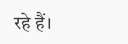रहे हैं।